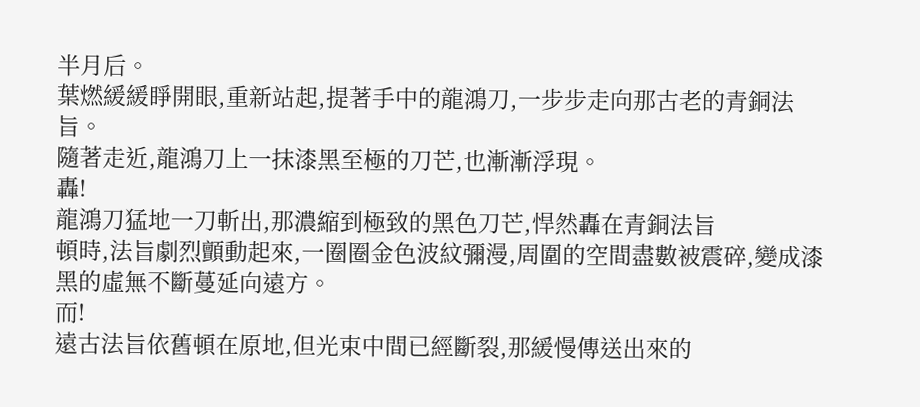半月后。
葉燃緩緩睜開眼,重新站起,提著手中的龍鴻刀,一步步走向那古老的青銅法旨。
隨著走近,龍鴻刀上一抹漆黑至極的刀芒,也漸漸浮現。
轟!
龍鴻刀猛地一刀斬出,那濃縮到極致的黑色刀芒,悍然轟在青銅法旨
頓時,法旨劇烈顫動起來,一圈圈金色波紋彌漫,周圍的空間盡數被震碎,變成漆黑的虛無不斷蔓延向遠方。
而!
遠古法旨依舊頓在原地,但光束中間已經斷裂,那緩慢傳送出來的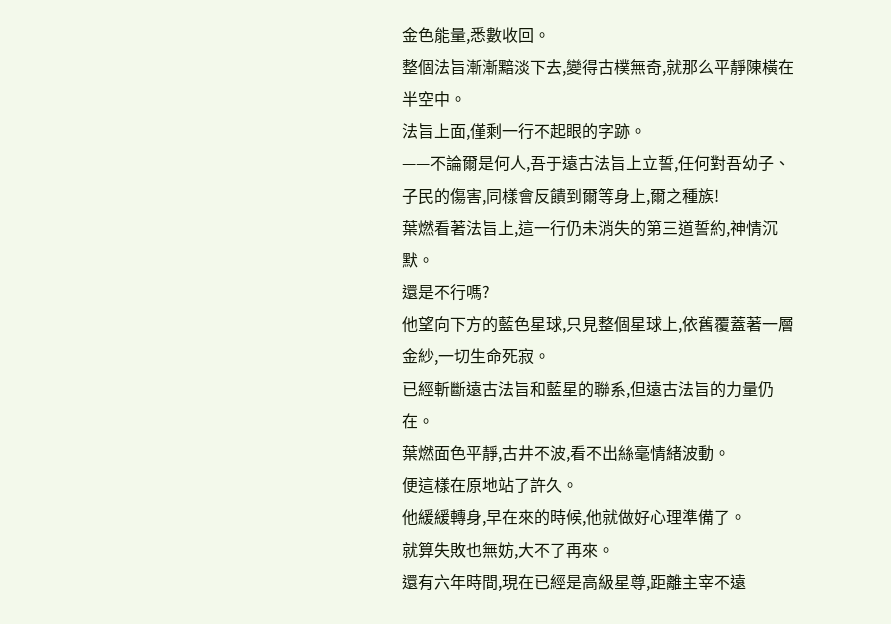金色能量,悉數收回。
整個法旨漸漸黯淡下去,變得古樸無奇,就那么平靜陳橫在半空中。
法旨上面,僅剩一行不起眼的字跡。
——不論爾是何人,吾于遠古法旨上立誓,任何對吾幼子、子民的傷害,同樣會反饋到爾等身上,爾之種族!
葉燃看著法旨上,這一行仍未消失的第三道誓約,神情沉默。
還是不行嗎?
他望向下方的藍色星球,只見整個星球上,依舊覆蓋著一層金紗,一切生命死寂。
已經斬斷遠古法旨和藍星的聯系,但遠古法旨的力量仍在。
葉燃面色平靜,古井不波,看不出絲毫情緒波動。
便這樣在原地站了許久。
他緩緩轉身,早在來的時候,他就做好心理準備了。
就算失敗也無妨,大不了再來。
還有六年時間,現在已經是高級星尊,距離主宰不遠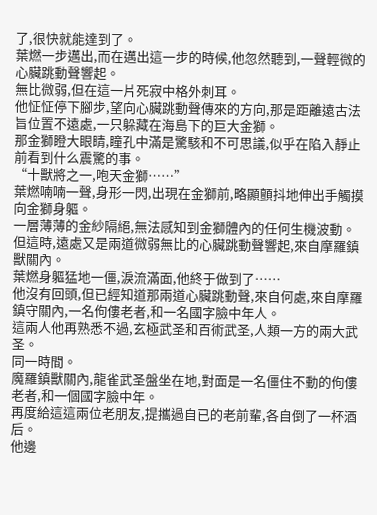了,很快就能達到了。
葉燃一步邁出,而在邁出這一步的時候,他忽然聽到,一聲輕微的心臟跳動聲響起。
無比微弱,但在這一片死寂中格外刺耳。
他怔怔停下腳步,望向心臟跳動聲傳來的方向,那是距離遠古法旨位置不遠處,一只躲藏在海島下的巨大金獅。
那金獅瞪大眼睛,瞳孔中滿是驚駭和不可思議,似乎在陷入靜止前看到什么震驚的事。
“十獸將之一,咆天金獅……”
葉燃喃喃一聲,身形一閃,出現在金獅前,略顯顫抖地伸出手觸摸向金獅身軀。
一層薄薄的金紗隔絕,無法感知到金獅體內的任何生機波動。
但這時,遠處又是兩道微弱無比的心臟跳動聲響起,來自摩羅鎮獸關內。
葉燃身軀猛地一僵,淚流滿面,他終于做到了……
他沒有回頭,但已經知道那兩道心臟跳動聲,來自何處,來自摩羅鎮守關內,一名佝僂老者,和一名國字臉中年人。
這兩人他再熟悉不過,玄極武圣和百術武圣,人類一方的兩大武圣。
同一時間。
魔羅鎮獸關內,龍雀武圣盤坐在地,對面是一名僵住不動的佝僂老者,和一個國字臉中年。
再度給這這兩位老朋友,提攜過自已的老前輩,各自倒了一杯酒后。
他邊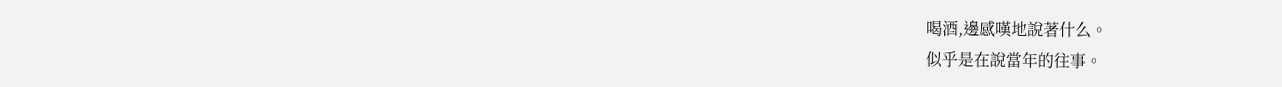喝酒,邊感嘆地說著什么。
似乎是在說當年的往事。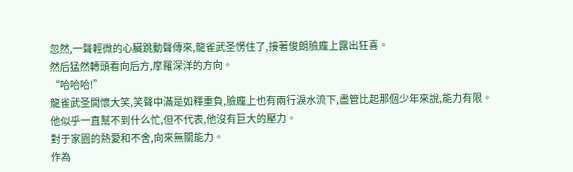忽然,一聲輕微的心臟跳動聲傳來,龍雀武圣愣住了,接著俊朗臉龐上露出狂喜。
然后猛然轉頭看向后方,摩羅深洋的方向。
“哈哈哈!”
龍雀武圣開懷大笑,笑聲中滿是如釋重負,臉龐上也有兩行淚水流下,盡管比起那個少年來說,能力有限。
他似乎一直幫不到什么忙,但不代表,他沒有巨大的壓力。
對于家園的熱愛和不舍,向來無關能力。
作為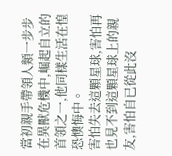當初親手帶領人類一步步在異獸危機中,崛起自立的首領之一,他同樣生活在惶恐懊悔中。
害怕失去這顆星球,害怕再也見不到這顆星球上的親友,害怕自已從此沒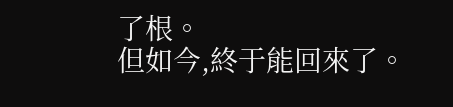了根。
但如今,終于能回來了。